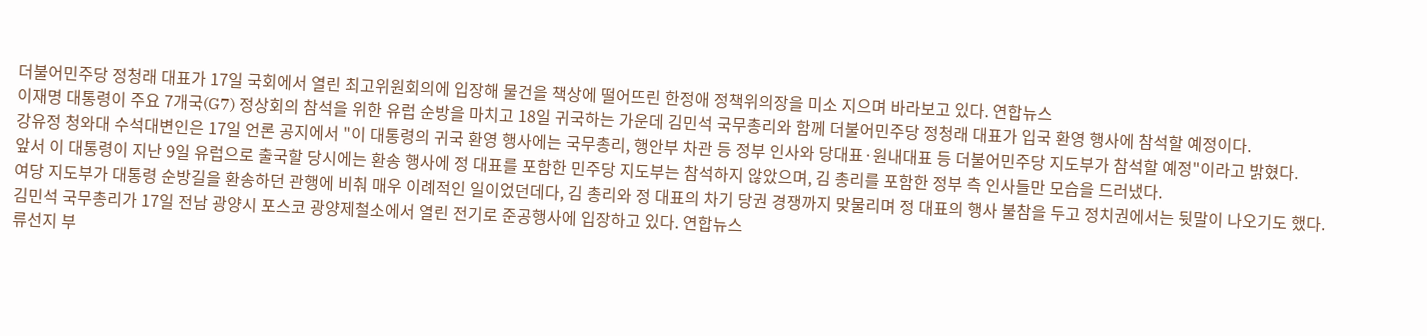더불어민주당 정청래 대표가 17일 국회에서 열린 최고위원회의에 입장해 물건을 책상에 떨어뜨린 한정애 정책위의장을 미소 지으며 바라보고 있다. 연합뉴스
이재명 대통령이 주요 7개국(G7) 정상회의 참석을 위한 유럽 순방을 마치고 18일 귀국하는 가운데 김민석 국무총리와 함께 더불어민주당 정청래 대표가 입국 환영 행사에 참석할 예정이다.
강유정 청와대 수석대변인은 17일 언론 공지에서 "이 대통령의 귀국 환영 행사에는 국무총리, 행안부 차관 등 정부 인사와 당대표·원내대표 등 더불어민주당 지도부가 참석할 예정"이라고 밝혔다.
앞서 이 대통령이 지난 9일 유럽으로 출국할 당시에는 환송 행사에 정 대표를 포함한 민주당 지도부는 참석하지 않았으며, 김 총리를 포함한 정부 측 인사들만 모습을 드러냈다.
여당 지도부가 대통령 순방길을 환송하던 관행에 비춰 매우 이례적인 일이었던데다, 김 총리와 정 대표의 차기 당권 경쟁까지 맞물리며 정 대표의 행사 불참을 두고 정치권에서는 뒷말이 나오기도 했다.
김민석 국무총리가 17일 전남 광양시 포스코 광양제철소에서 열린 전기로 준공행사에 입장하고 있다. 연합뉴스
류선지 부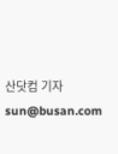산닷컴 기자 sun@busan.com